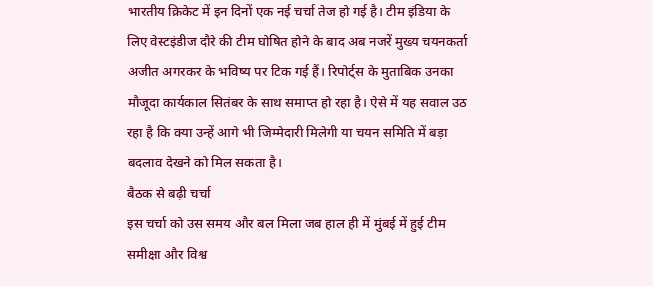भारतीय क्रिकेट में इन दिनों एक नई चर्चा तेज हो गई है। टीम इंडिया के लिए वेस्टइंडीज दौरे की टीम घोषित होने के बाद अब नजरें मुख्य चयनकर्ता अजीत अगरकर के भविष्य पर टिक गई हैं। रिपोर्ट्स के मुताबिक उनका मौजूदा कार्यकाल सितंबर के साथ समाप्त हो रहा है। ऐसे में यह सवाल उठ रहा है कि क्या उन्हें आगे भी जिम्मेदारी मिलेगी या चयन समिति में बड़ा बदलाव देखने को मिल सकता है।
बैठक से बढ़ी चर्चा
इस चर्चा को उस समय और बल मिला जब हाल ही में मुंबई में हुई टीम समीक्षा और विश्व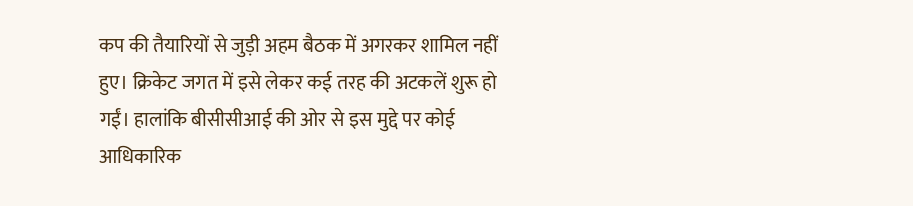कप की तैयारियों से जुड़ी अहम बैठक में अगरकर शामिल नहीं हुए। क्रिकेट जगत में इसे लेकर कई तरह की अटकलें शुरू हो गईं। हालांकि बीसीसीआई की ओर से इस मुद्दे पर कोई आधिकारिक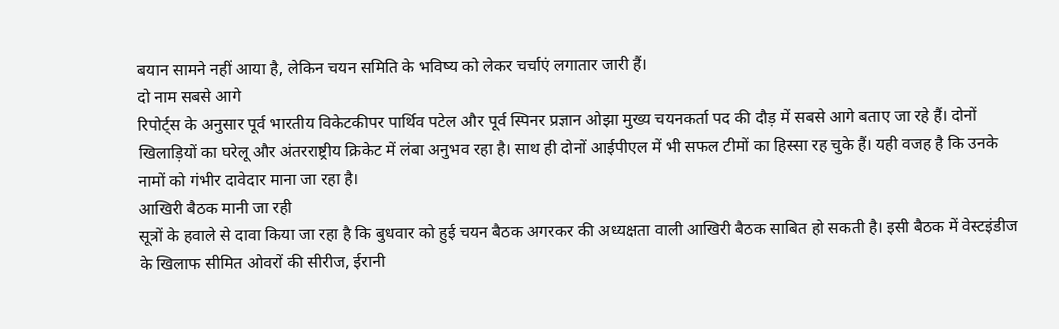बयान सामने नहीं आया है, लेकिन चयन समिति के भविष्य को लेकर चर्चाएं लगातार जारी हैं।
दो नाम सबसे आगे
रिपोर्ट्स के अनुसार पूर्व भारतीय विकेटकीपर पार्थिव पटेल और पूर्व स्पिनर प्रज्ञान ओझा मुख्य चयनकर्ता पद की दौड़ में सबसे आगे बताए जा रहे हैं। दोनों खिलाड़ियों का घरेलू और अंतरराष्ट्रीय क्रिकेट में लंबा अनुभव रहा है। साथ ही दोनों आईपीएल में भी सफल टीमों का हिस्सा रह चुके हैं। यही वजह है कि उनके नामों को गंभीर दावेदार माना जा रहा है।
आखिरी बैठक मानी जा रही
सूत्रों के हवाले से दावा किया जा रहा है कि बुधवार को हुई चयन बैठक अगरकर की अध्यक्षता वाली आखिरी बैठक साबित हो सकती है। इसी बैठक में वेस्टइंडीज के खिलाफ सीमित ओवरों की सीरीज, ईरानी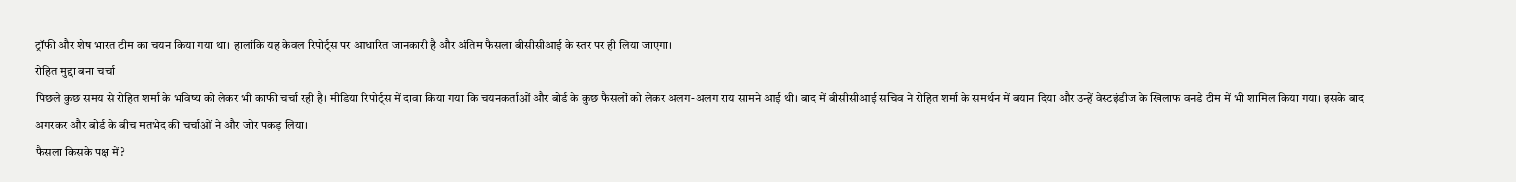ट्रॉफी और शेष भारत टीम का चयन किया गया था। हालांकि यह केवल रिपोर्ट्स पर आधारित जानकारी है और अंतिम फैसला बीसीसीआई के स्तर पर ही लिया जाएगा।
रोहित मुद्दा बना चर्चा
पिछले कुछ समय से रोहित शर्मा के भविष्य को लेकर भी काफी चर्चा रही है। मीडिया रिपोर्ट्स में दावा किया गया कि चयनकर्ताओं और बोर्ड के कुछ फैसलों को लेकर अलग-अलग राय सामने आई थी। बाद में बीसीसीआई सचिव ने रोहित शर्मा के समर्थन में बयान दिया और उन्हें वेस्टइंडीज के खिलाफ वनडे टीम में भी शामिल किया गया। इसके बाद अगरकर और बोर्ड के बीच मतभेद की चर्चाओं ने और जोर पकड़ लिया।
फैसला किसके पक्ष में?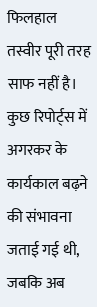फिलहाल तस्वीर पूरी तरह साफ नहीं है। कुछ रिपोर्ट्स में अगरकर के कार्यकाल बढ़ने की संभावना जताई गई थी, जबकि अब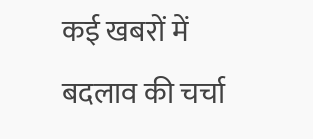कई खबरों में बदलाव की चर्चा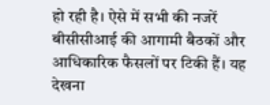हो रही है। ऐसे में सभी की नजरें बीसीसीआई की आगामी बैठकों और आधिकारिक फैसलों पर टिकी हैं। यह देखना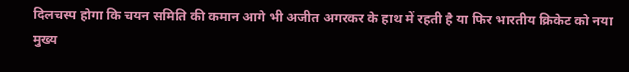दिलचस्प होगा कि चयन समिति की कमान आगे भी अजीत अगरकर के हाथ में रहती है या फिर भारतीय क्रिकेट को नया मुख्य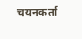चयनकर्ता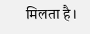मिलता है।